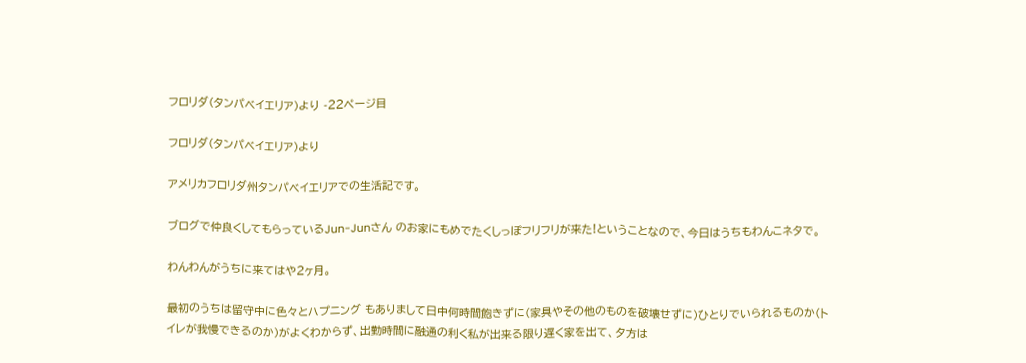フロリダ(タンパベイエリア)より -22ページ目

フロリダ(タンパベイエリア)より

アメリカフロリダ州タンパベイエリアでの生活記です。

ブログで仲良くしてもらっているJun-Junさん のお家にもめでたくしっぽフリフリが来た!ということなので、今日はうちもわんこネタで。

わんわんがうちに来てはや2ヶ月。

最初のうちは留守中に色々とハプニング もありまして日中何時間飽きずに(家具やその他のものを破壊せずに)ひとりでいられるものか(トイレが我慢できるのか)がよくわからず、出勤時間に融通の利く私が出来る限り遅く家を出て、夕方は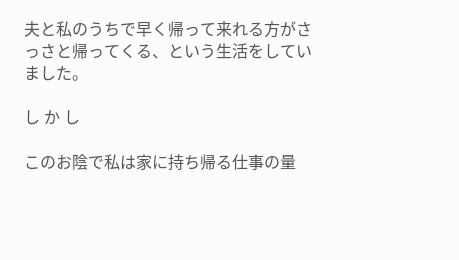夫と私のうちで早く帰って来れる方がさっさと帰ってくる、という生活をしていました。

し か し

このお陰で私は家に持ち帰る仕事の量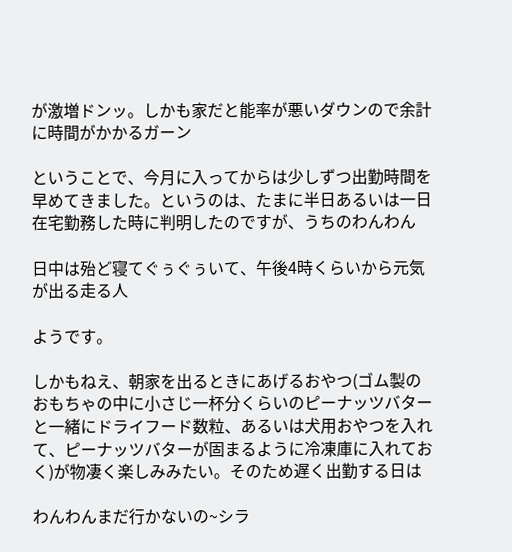が激増ドンッ。しかも家だと能率が悪いダウンので余計に時間がかかるガーン

ということで、今月に入ってからは少しずつ出勤時間を早めてきました。というのは、たまに半日あるいは一日在宅勤務した時に判明したのですが、うちのわんわん

日中は殆ど寝てぐぅぐぅいて、午後4時くらいから元気が出る走る人

ようです。

しかもねえ、朝家を出るときにあげるおやつ(ゴム製のおもちゃの中に小さじ一杯分くらいのピーナッツバターと一緒にドライフード数粒、あるいは犬用おやつを入れて、ピーナッツバターが固まるように冷凍庫に入れておく)が物凄く楽しみみたい。そのため遅く出勤する日は

わんわんまだ行かないの~シラ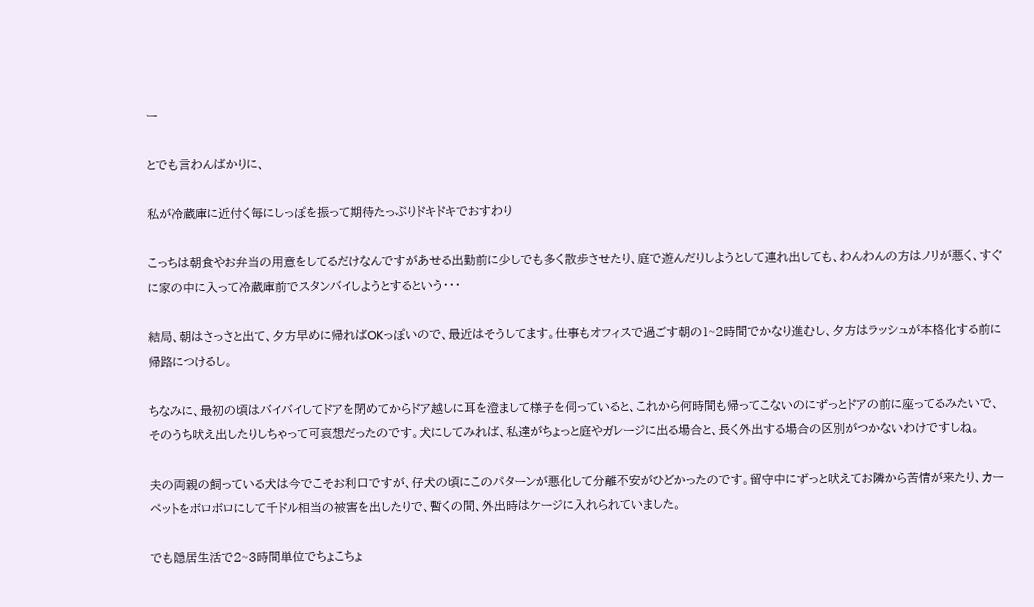ー

とでも言わんばかりに、

私が冷蔵庫に近付く毎にしっぽを振って期待たっぷりドキドキでおすわり

こっちは朝食やお弁当の用意をしてるだけなんですがあせる出勤前に少しでも多く散歩させたり、庭で遊んだりしようとして連れ出しても、わんわんの方はノリが悪く、すぐに家の中に入って冷蔵庫前でスタンバイしようとするという・・・

結局、朝はさっさと出て、夕方早めに帰ればOKっぽいので、最近はそうしてます。仕事もオフィスで過ごす朝の1~2時間でかなり進むし、夕方はラッシュが本格化する前に帰路につけるし。

ちなみに、最初の頃はバイバイしてドアを閉めてからドア越しに耳を澄まして様子を伺っていると、これから何時間も帰ってこないのにずっとドアの前に座ってるみたいで、そのうち吠え出したりしちゃって可哀想だったのです。犬にしてみれば、私達がちょっと庭やガレージに出る場合と、長く外出する場合の区別がつかないわけですしね。

夫の両親の飼っている犬は今でこそお利口ですが、仔犬の頃にこのパターンが悪化して分離不安がひどかったのです。留守中にずっと吠えてお隣から苦情が来たり、カーペットをボロボロにして千ドル相当の被害を出したりで、暫くの間、外出時はケージに入れられていました。

でも隠居生活で2~3時間単位でちょこちょ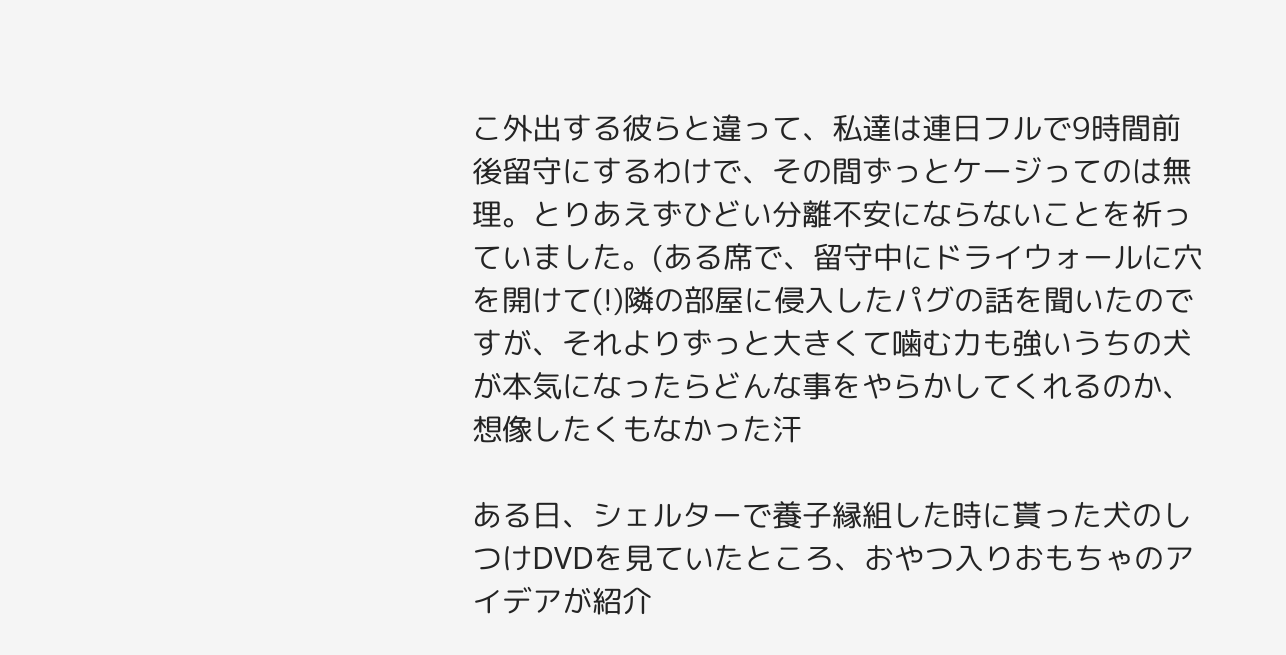こ外出する彼らと違って、私達は連日フルで9時間前後留守にするわけで、その間ずっとケージってのは無理。とりあえずひどい分離不安にならないことを祈っていました。(ある席で、留守中にドライウォールに穴を開けて(!)隣の部屋に侵入したパグの話を聞いたのですが、それよりずっと大きくて噛む力も強いうちの犬が本気になったらどんな事をやらかしてくれるのか、想像したくもなかった汗

ある日、シェルターで養子縁組した時に貰った犬のしつけDVDを見ていたところ、おやつ入りおもちゃのアイデアが紹介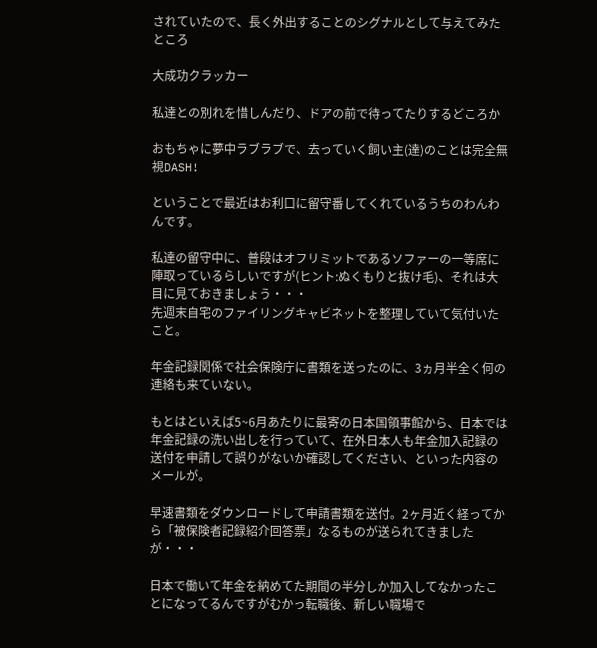されていたので、長く外出することのシグナルとして与えてみたところ

大成功クラッカー

私達との別れを惜しんだり、ドアの前で待ってたりするどころか

おもちゃに夢中ラブラブで、去っていく飼い主(達)のことは完全無視DASH!

ということで最近はお利口に留守番してくれているうちのわんわんです。

私達の留守中に、普段はオフリミットであるソファーの一等席に陣取っているらしいですが(ヒント:ぬくもりと抜け毛)、それは大目に見ておきましょう・・・
先週末自宅のファイリングキャビネットを整理していて気付いたこと。

年金記録関係で社会保険庁に書類を送ったのに、3ヵ月半全く何の連絡も来ていない。

もとはといえば5~6月あたりに最寄の日本国領事館から、日本では年金記録の洗い出しを行っていて、在外日本人も年金加入記録の送付を申請して誤りがないか確認してください、といった内容のメールが。

早速書類をダウンロードして申請書類を送付。2ヶ月近く経ってから「被保険者記録紹介回答票」なるものが送られてきましたが・・・

日本で働いて年金を納めてた期間の半分しか加入してなかったことになってるんですがむかっ転職後、新しい職場で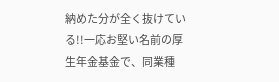納めた分が全く抜けている!!一応お堅い名前の厚生年金基金で、同業種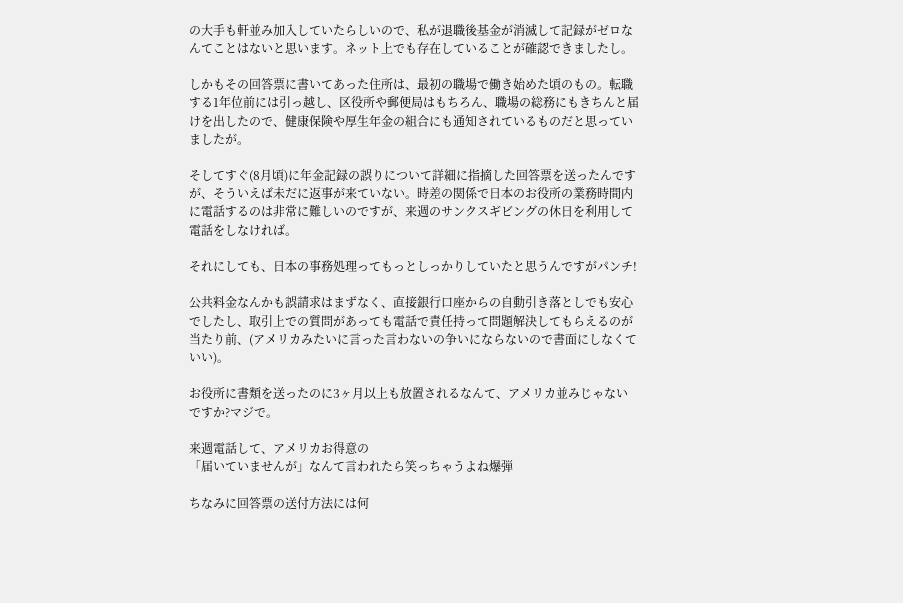の大手も軒並み加入していたらしいので、私が退職後基金が消滅して記録がゼロなんてことはないと思います。ネット上でも存在していることが確認できましたし。

しかもその回答票に書いてあった住所は、最初の職場で働き始めた頃のもの。転職する1年位前には引っ越し、区役所や郵便局はもちろん、職場の総務にもきちんと届けを出したので、健康保険や厚生年金の組合にも通知されているものだと思っていましたが。

そしてすぐ(8月頃)に年金記録の誤りについて詳細に指摘した回答票を送ったんですが、そういえば未だに返事が来ていない。時差の関係で日本のお役所の業務時間内に電話するのは非常に難しいのですが、来週のサンクスギビングの休日を利用して電話をしなければ。

それにしても、日本の事務処理ってもっとしっかりしていたと思うんですがパンチ!

公共料金なんかも誤請求はまずなく、直接銀行口座からの自動引き落としでも安心でしたし、取引上での質問があっても電話で責任持って問題解決してもらえるのが当たり前、(アメリカみたいに言った言わないの争いにならないので書面にしなくていい)。

お役所に書類を送ったのに3ヶ月以上も放置されるなんて、アメリカ並みじゃないですか?マジで。

来週電話して、アメリカお得意の
「届いていませんが」なんて言われたら笑っちゃうよね爆弾

ちなみに回答票の送付方法には何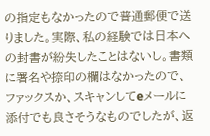の指定もなかったので普通郵便で送りました。実際、私の経験では日本への封書が紛失したことはないし。書類に署名や捺印の欄はなかったので、ファックスか、スキャンしてeメールに添付でも良さそうなものでしたが、返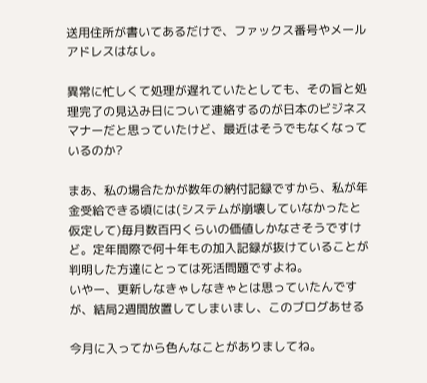送用住所が書いてあるだけで、ファックス番号やメールアドレスはなし。

異常に忙しくて処理が遅れていたとしても、その旨と処理完了の見込み日について連絡するのが日本のビジネスマナーだと思っていたけど、最近はそうでもなくなっているのか?

まあ、私の場合たかが数年の納付記録ですから、私が年金受給できる頃には(システムが崩壊していなかったと仮定して)毎月数百円くらいの価値しかなさそうですけど。定年間際で何十年もの加入記録が抜けていることが判明した方達にとっては死活問題ですよね。
いやー、更新しなきゃしなきゃとは思っていたんですが、結局2週間放置してしまいまし、このブログあせる

今月に入ってから色んなことがありましてね。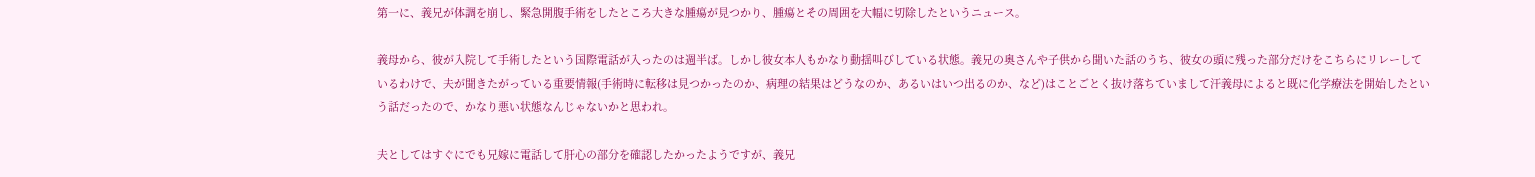第一に、義兄が体調を崩し、緊急開腹手術をしたところ大きな腫瘍が見つかり、腫瘍とその周囲を大幅に切除したというニュース。

義母から、彼が入院して手術したという国際電話が入ったのは週半ば。しかし彼女本人もかなり動揺叫びしている状態。義兄の奥さんや子供から聞いた話のうち、彼女の頭に残った部分だけをこちらにリレーしているわけで、夫が聞きたがっている重要情報(手術時に転移は見つかったのか、病理の結果はどうなのか、あるいはいつ出るのか、など)はことごとく抜け落ちていまして汗義母によると既に化学療法を開始したという話だったので、かなり悪い状態なんじゃないかと思われ。

夫としてはすぐにでも兄嫁に電話して肝心の部分を確認したかったようですが、義兄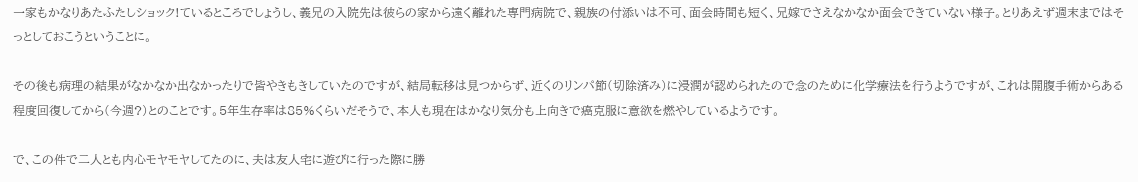一家もかなりあたふたしショック!ているところでしょうし、義兄の入院先は彼らの家から遠く離れた専門病院で、親族の付添いは不可、面会時間も短く、兄嫁でさえなかなか面会できていない様子。とりあえず週末まではそっとしておこうということに。

その後も病理の結果がなかなか出なかったりで皆やきもきしていたのですが、結局転移は見つからず、近くのリンパ節(切除済み)に浸潤が認められたので念のために化学療法を行うようですが、これは開腹手術からある程度回復してから(今週?)とのことです。5年生存率は85%くらいだそうで、本人も現在はかなり気分も上向きで癌克服に意欲を燃やしているようです。

で、この件で二人とも内心モヤモヤしてたのに、夫は友人宅に遊びに行った際に勝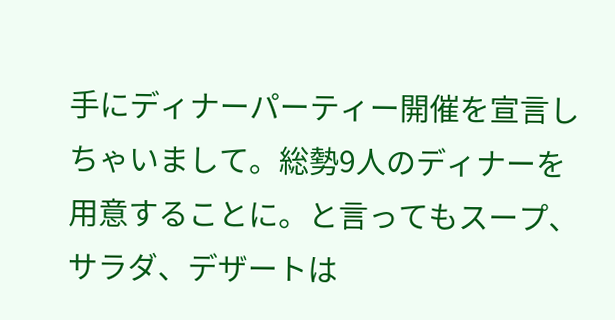手にディナーパーティー開催を宣言しちゃいまして。総勢9人のディナーを用意することに。と言ってもスープ、サラダ、デザートは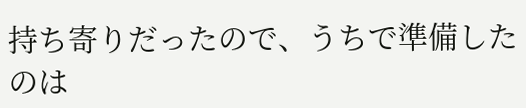持ち寄りだったので、うちで準備したのは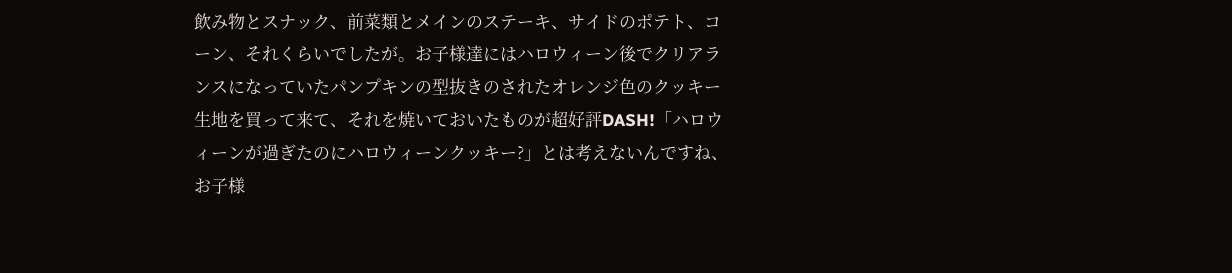飲み物とスナック、前菜類とメインのステーキ、サイドのポテト、コーン、それくらいでしたが。お子様達にはハロウィーン後でクリアランスになっていたパンプキンの型抜きのされたオレンジ色のクッキー生地を買って来て、それを焼いておいたものが超好評DASH!「ハロウィーンが過ぎたのにハロウィーンクッキー?」とは考えないんですね、お子様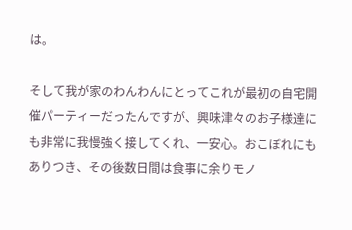は。

そして我が家のわんわんにとってこれが最初の自宅開催パーティーだったんですが、興味津々のお子様達にも非常に我慢強く接してくれ、一安心。おこぼれにもありつき、その後数日間は食事に余りモノ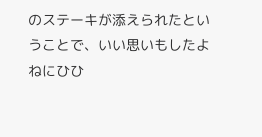のステーキが添えられたということで、いい思いもしたよねにひひ